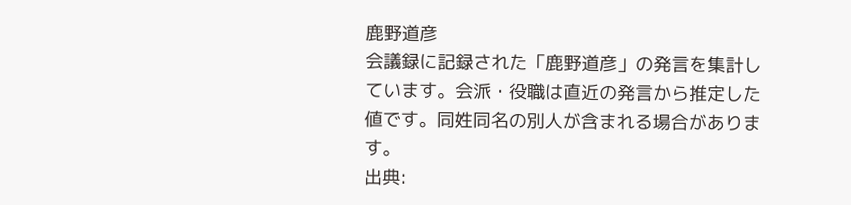鹿野道彦
会議録に記録された「鹿野道彦」の発言を集計しています。会派・役職は直近の発言から推定した値です。同姓同名の別人が含まれる場合があります。
出典: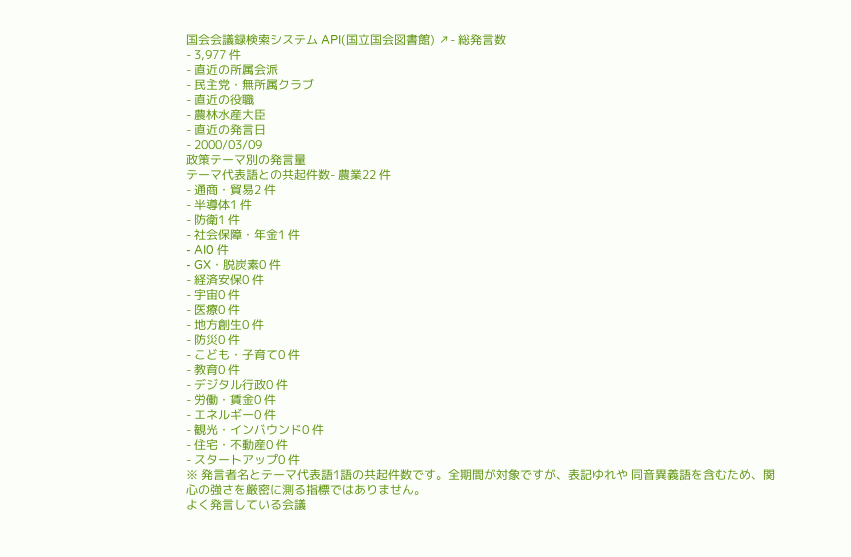国会会議録検索システム API(国立国会図書館) ↗- 総発言数
- 3,977 件
- 直近の所属会派
- 民主党・無所属クラブ
- 直近の役職
- 農林水産大臣
- 直近の発言日
- 2000/03/09
政策テーマ別の発言量
テーマ代表語との共起件数- 農業22 件
- 通商・貿易2 件
- 半導体1 件
- 防衛1 件
- 社会保障・年金1 件
- AI0 件
- GX・脱炭素0 件
- 経済安保0 件
- 宇宙0 件
- 医療0 件
- 地方創生0 件
- 防災0 件
- こども・子育て0 件
- 教育0 件
- デジタル行政0 件
- 労働・賃金0 件
- エネルギー0 件
- 観光・インバウンド0 件
- 住宅・不動産0 件
- スタートアップ0 件
※ 発言者名とテーマ代表語1語の共起件数です。全期間が対象ですが、表記ゆれや 同音異義語を含むため、関心の強さを厳密に測る指標ではありません。
よく発言している会議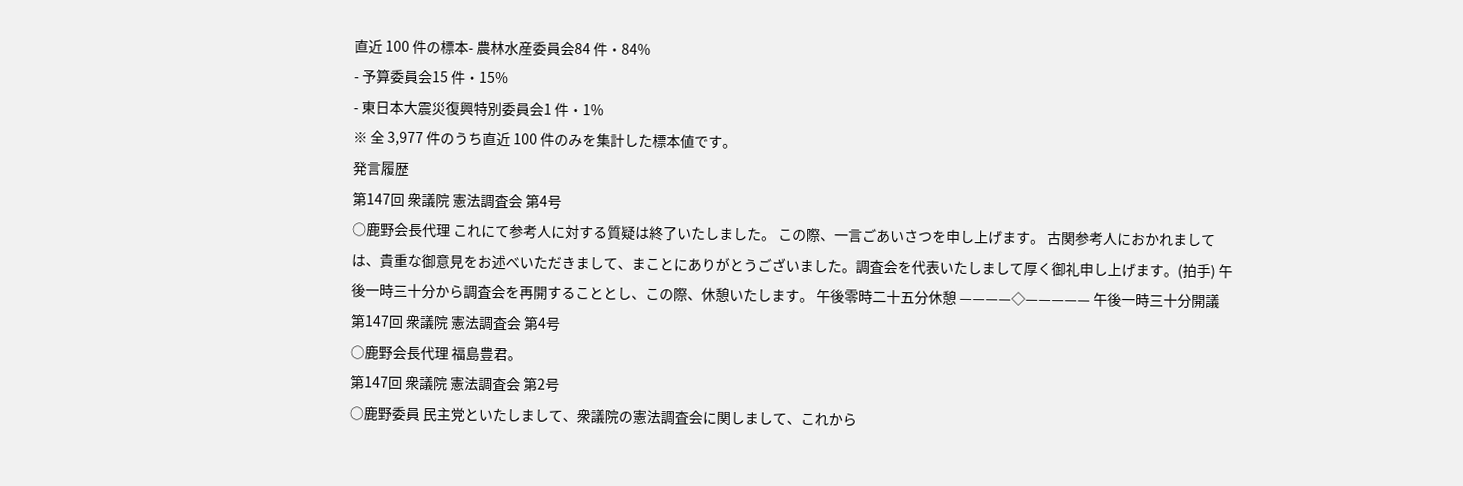直近 100 件の標本- 農林水産委員会84 件・84%
- 予算委員会15 件・15%
- 東日本大震災復興特別委員会1 件・1%
※ 全 3,977 件のうち直近 100 件のみを集計した標本値です。
発言履歴
第147回 衆議院 憲法調査会 第4号
○鹿野会長代理 これにて参考人に対する質疑は終了いたしました。 この際、一言ごあいさつを申し上げます。 古関参考人におかれましては、貴重な御意見をお述べいただきまして、まことにありがとうございました。調査会を代表いたしまして厚く御礼申し上げます。(拍手) 午後一時三十分から調査会を再開することとし、この際、休憩いたします。 午後零時二十五分休憩 ————◇————— 午後一時三十分開議
第147回 衆議院 憲法調査会 第4号
○鹿野会長代理 福島豊君。
第147回 衆議院 憲法調査会 第2号
○鹿野委員 民主党といたしまして、衆議院の憲法調査会に関しまして、これから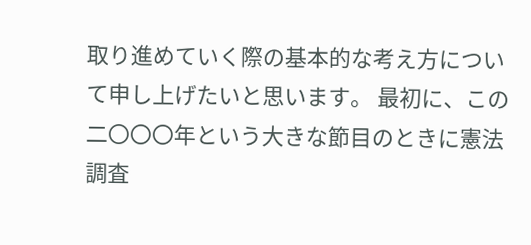取り進めていく際の基本的な考え方について申し上げたいと思います。 最初に、この二〇〇〇年という大きな節目のときに憲法調査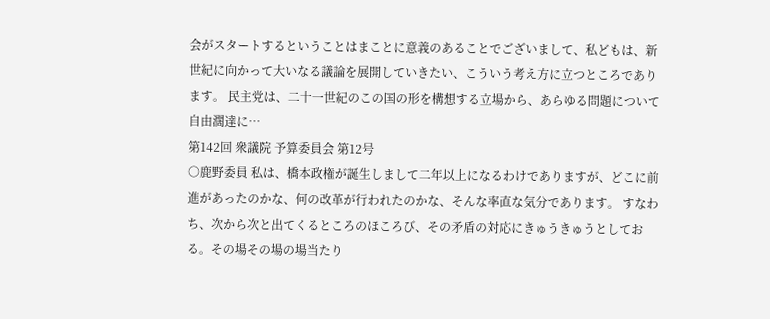会がスタートするということはまことに意義のあることでございまして、私どもは、新世紀に向かって大いなる議論を展開していきたい、こういう考え方に立つところであります。 民主党は、二十一世紀のこの国の形を構想する立場から、あらゆる問題について自由濶達に…
第142回 衆議院 予算委員会 第12号
○鹿野委員 私は、橋本政権が誕生しまして二年以上になるわけでありますが、どこに前進があったのかな、何の改革が行われたのかな、そんな率直な気分であります。 すなわち、次から次と出てくるところのほころび、その矛盾の対応にきゅうきゅうとしておる。その場その場の場当たり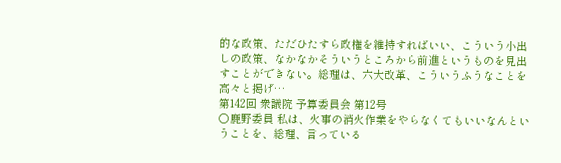的な政策、ただひたすら政権を維持すればいい、こういう小出しの政策、なかなかそういうところから前進というものを見出すことができない。総理は、六大改革、こういうふうなことを高々と掲げ…
第142回 衆議院 予算委員会 第12号
○鹿野委員 私は、火事の消火作業をやらなくてもいいなんということを、総理、言っている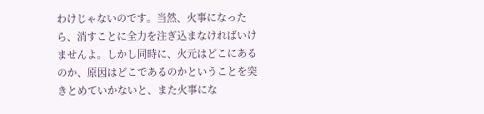わけじゃないのです。当然、火事になったら、消すことに全力を注ぎ込まなければいけませんよ。しかし同時に、火元はどこにあるのか、原因はどこであるのかということを突きとめていかないと、また火事にな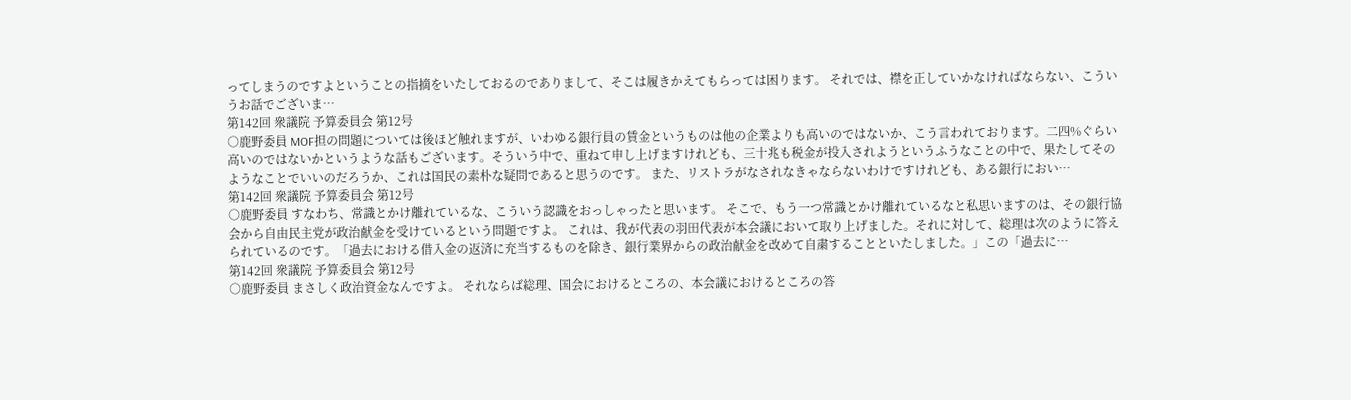ってしまうのですよということの指摘をいたしておるのでありまして、そこは履きかえてもらっては困ります。 それでは、襟を正していかなければならない、こういうお話でございま…
第142回 衆議院 予算委員会 第12号
○鹿野委員 MOF担の問題については後ほど触れますが、いわゆる銀行員の賃金というものは他の企業よりも高いのではないか、こう言われております。二四%ぐらい高いのではないかというような話もございます。そういう中で、重ねて申し上げますけれども、三十兆も税金が投入されようというふうなことの中で、果たしてそのようなことでいいのだろうか、これは国民の素朴な疑問であると思うのです。 また、リストラがなされなきゃならないわけですけれども、ある銀行におい…
第142回 衆議院 予算委員会 第12号
○鹿野委員 すなわち、常識とかけ離れているな、こういう認識をおっしゃったと思います。 そこで、もう一つ常識とかけ離れているなと私思いますのは、その銀行協会から自由民主党が政治献金を受けているという問題ですよ。 これは、我が代表の羽田代表が本会議において取り上げました。それに対して、総理は次のように答えられているのです。「過去における借入金の返済に充当するものを除き、銀行業界からの政治献金を改めて自粛することといたしました。」この「過去に…
第142回 衆議院 予算委員会 第12号
○鹿野委員 まさしく政治資金なんですよ。 それならば総理、国会におけるところの、本会議におけるところの答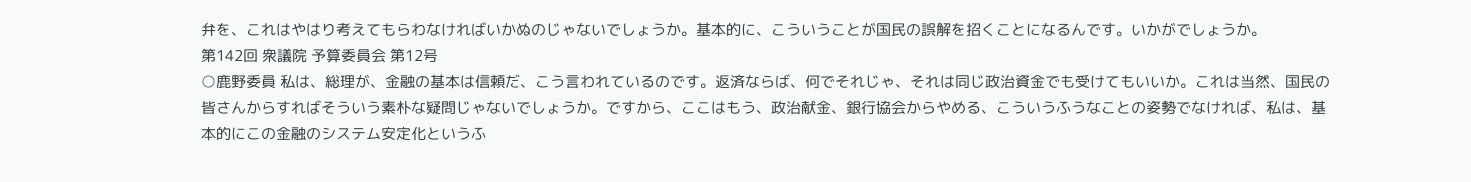弁を、これはやはり考えてもらわなければいかぬのじゃないでしょうか。基本的に、こういうことが国民の誤解を招くことになるんです。いかがでしょうか。
第142回 衆議院 予算委員会 第12号
○鹿野委員 私は、総理が、金融の基本は信頼だ、こう言われているのです。返済ならば、何でそれじゃ、それは同じ政治資金でも受けてもいいか。これは当然、国民の皆さんからすればそういう素朴な疑問じゃないでしょうか。ですから、ここはもう、政治献金、銀行協会からやめる、こういうふうなことの姿勢でなければ、私は、基本的にこの金融のシステム安定化というふ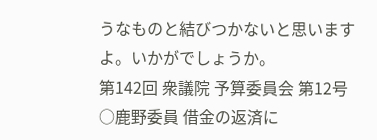うなものと結びつかないと思いますよ。いかがでしょうか。
第142回 衆議院 予算委員会 第12号
○鹿野委員 借金の返済に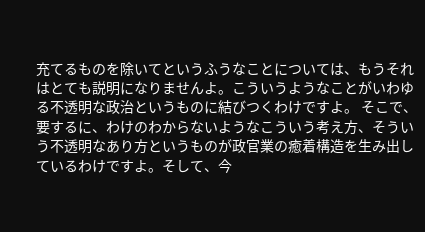充てるものを除いてというふうなことについては、もうそれはとても説明になりませんよ。こういうようなことがいわゆる不透明な政治というものに結びつくわけですよ。 そこで、要するに、わけのわからないようなこういう考え方、そういう不透明なあり方というものが政官業の癒着構造を生み出しているわけですよ。そして、今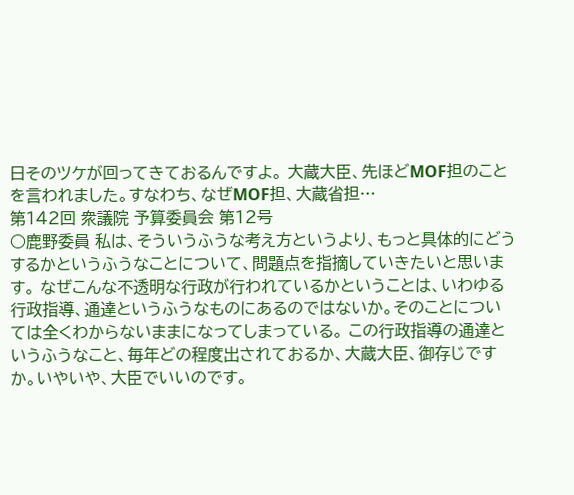日そのツケが回ってきておるんですよ。 大蔵大臣、先ほどMOF担のことを言われました。すなわち、なぜMOF担、大蔵省担…
第142回 衆議院 予算委員会 第12号
○鹿野委員 私は、そういうふうな考え方というより、もっと具体的にどうするかというふうなことについて、問題点を指摘していきたいと思います。 なぜこんな不透明な行政が行われているかということは、いわゆる行政指導、通達というふうなものにあるのではないか。そのことについては全くわからないままになってしまっている。 この行政指導の通達というふうなこと、毎年どの程度出されておるか、大蔵大臣、御存じですか。いやいや、大臣でいいのです。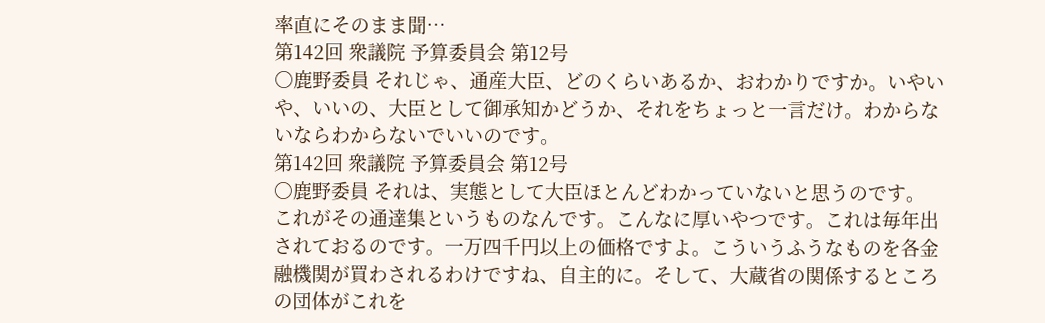率直にそのまま聞…
第142回 衆議院 予算委員会 第12号
○鹿野委員 それじゃ、通産大臣、どのくらいあるか、おわかりですか。いやいや、いいの、大臣として御承知かどうか、それをちょっと一言だけ。わからないならわからないでいいのです。
第142回 衆議院 予算委員会 第12号
○鹿野委員 それは、実態として大臣ほとんどわかっていないと思うのです。 これがその通達集というものなんです。こんなに厚いやつです。これは毎年出されておるのです。一万四千円以上の価格ですよ。こういうふうなものを各金融機関が買わされるわけですね、自主的に。そして、大蔵省の関係するところの団体がこれを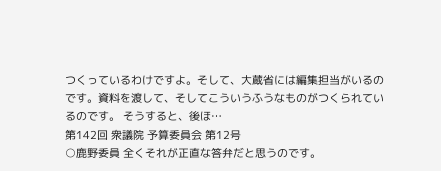つくっているわけですよ。そして、大蔵省には編集担当がいるのです。資料を渡して、そしてこういうふうなものがつくられているのです。 そうすると、後ほ…
第142回 衆議院 予算委員会 第12号
○鹿野委員 全くそれが正直な答弁だと思うのです。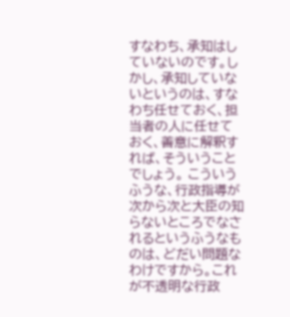すなわち、承知はしていないのです。しかし、承知していないというのは、すなわち任せておく、担当者の人に任せておく、善意に解釈すれば、そういうことでしょう。 こういうふうな、行政指導が次から次と大臣の知らないところでなされるというふうなものは、どだい問題なわけですから。これが不透明な行政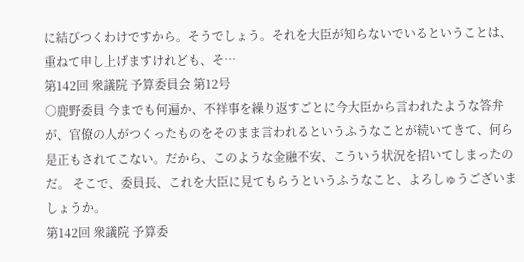に結びつくわけですから。そうでしょう。それを大臣が知らないでいるということは、重ねて申し上げますけれども、そ…
第142回 衆議院 予算委員会 第12号
○鹿野委員 今までも何遍か、不祥事を繰り返すごとに今大臣から言われたような答弁が、官僚の人がつくったものをそのまま言われるというふうなことが続いてきて、何ら是正もされてこない。だから、このような金融不安、こういう状況を招いてしまったのだ。 そこで、委員長、これを大臣に見てもらうというふうなこと、よろしゅうございましょうか。
第142回 衆議院 予算委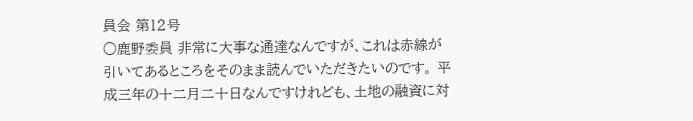員会 第12号
○鹿野委員 非常に大事な通達なんですが、これは赤線が引いてあるところをそのまま読んでいただきたいのです。 平成三年の十二月二十日なんですけれども、土地の融資に対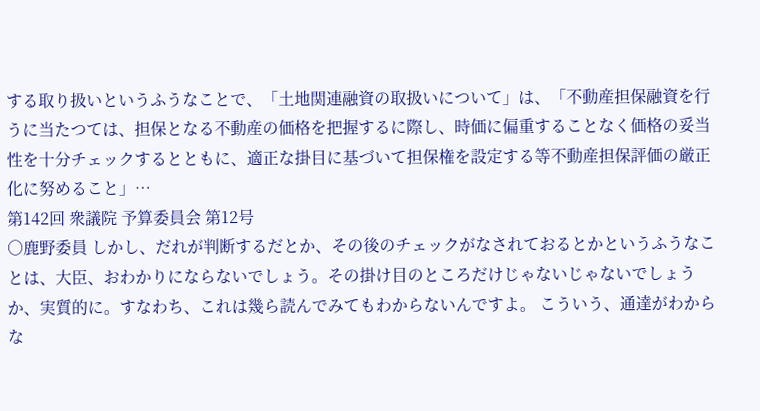する取り扱いというふうなことで、「土地関連融資の取扱いについて」は、「不動産担保融資を行うに当たつては、担保となる不動産の価格を把握するに際し、時価に偏重することなく価格の妥当性を十分チェックするとともに、適正な掛目に基づいて担保権を設定する等不動産担保評価の厳正化に努めること」…
第142回 衆議院 予算委員会 第12号
○鹿野委員 しかし、だれが判断するだとか、その後のチェックがなされておるとかというふうなことは、大臣、おわかりにならないでしょう。その掛け目のところだけじゃないじゃないでしょうか、実質的に。すなわち、これは幾ら読んでみてもわからないんですよ。 こういう、通達がわからな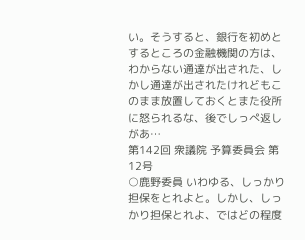い。そうすると、銀行を初めとするところの金融機関の方は、わからない通達が出された、しかし通達が出されたけれどもこのまま放置しておくとまた役所に怒られるな、後でしっぺ返しがあ…
第142回 衆議院 予算委員会 第12号
○鹿野委員 いわゆる、しっかり担保をとれよと。しかし、しっかり担保とれよ、ではどの程度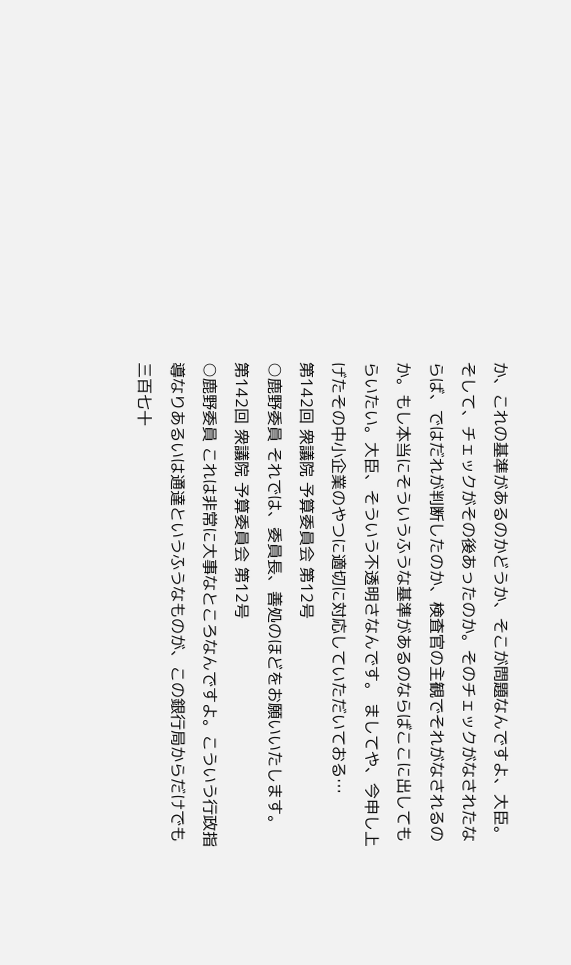か、これの基準があるのかどうか、そこが問題なんですよ、大臣。そして、チェックがその後あったのか。そのチェックがなされたならば、ではだれが判断したのか、検査官の主観でそれがなされるのか。もし本当にそういうふうな基準があるのならばここに出してもらいたい。大臣、そういう不透明さなんです。 ましてや、今申し上げたその中小企業のやつに適切に対応していただいておる…
第142回 衆議院 予算委員会 第12号
○鹿野委員 それでは、委員長、善処のほどをお願いいたします。
第142回 衆議院 予算委員会 第12号
○鹿野委員 これは非常に大事なところなんですよ。こういう行政指導なりあるいは通達というふうなものが、この銀行局からだけでも三百七十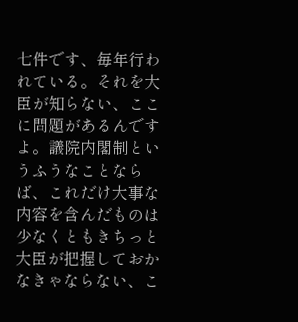七件です、毎年行われている。それを大臣が知らない、ここに問題があるんですよ。議院内閣制というふうなことならば、これだけ大事な内容を含んだものは少なくともきちっと大臣が把握しておかなきゃならない、こ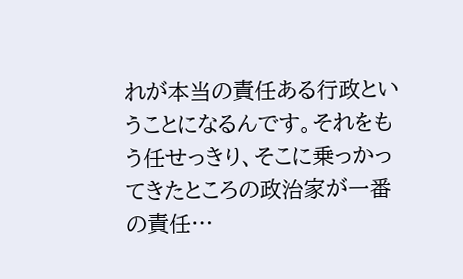れが本当の責任ある行政ということになるんです。それをもう任せっきり、そこに乗っかってきたところの政治家が一番の責任…